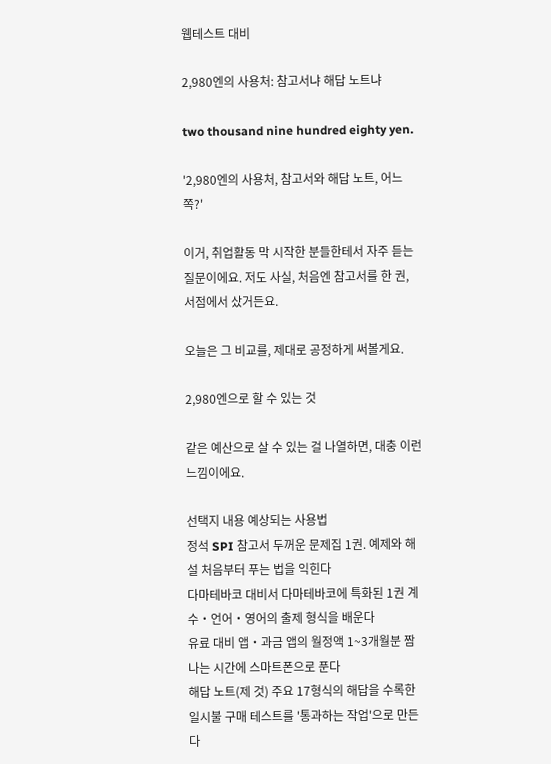웹테스트 대비

2,980엔의 사용처: 참고서냐 해답 노트냐

two thousand nine hundred eighty yen.

'2,980엔의 사용처, 참고서와 해답 노트, 어느 쪽?'

이거, 취업활동 막 시작한 분들한테서 자주 듣는 질문이에요. 저도 사실, 처음엔 참고서를 한 권, 서점에서 샀거든요.

오늘은 그 비교를, 제대로 공정하게 써볼게요.

2,980엔으로 할 수 있는 것

같은 예산으로 살 수 있는 걸 나열하면, 대충 이런 느낌이에요.

선택지 내용 예상되는 사용법
정석 SPI 참고서 두꺼운 문제집 1권. 예제와 해설 처음부터 푸는 법을 익힌다
다마테바코 대비서 다마테바코에 특화된 1권 계수・언어・영어의 출제 형식을 배운다
유료 대비 앱・과금 앱의 월정액 1~3개월분 짬 나는 시간에 스마트폰으로 푼다
해답 노트(제 것) 주요 17형식의 해답을 수록한 일시불 구매 테스트를 '통과하는 작업'으로 만든다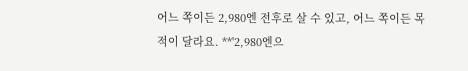어느 쪽이든 2,980엔 전후로 살 수 있고, 어느 쪽이든 목적이 달라요. **'2,980엔으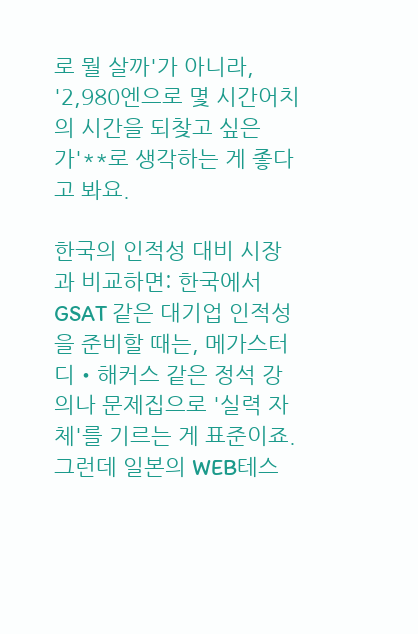로 뭘 살까'가 아니라, '2,980엔으로 몇 시간어치의 시간을 되찾고 싶은가'**로 생각하는 게 좋다고 봐요.

한국의 인적성 대비 시장과 비교하면: 한국에서 GSAT 같은 대기업 인적성을 준비할 때는, 메가스터디・해커스 같은 정석 강의나 문제집으로 '실력 자체'를 기르는 게 표준이죠. 그런데 일본의 WEB테스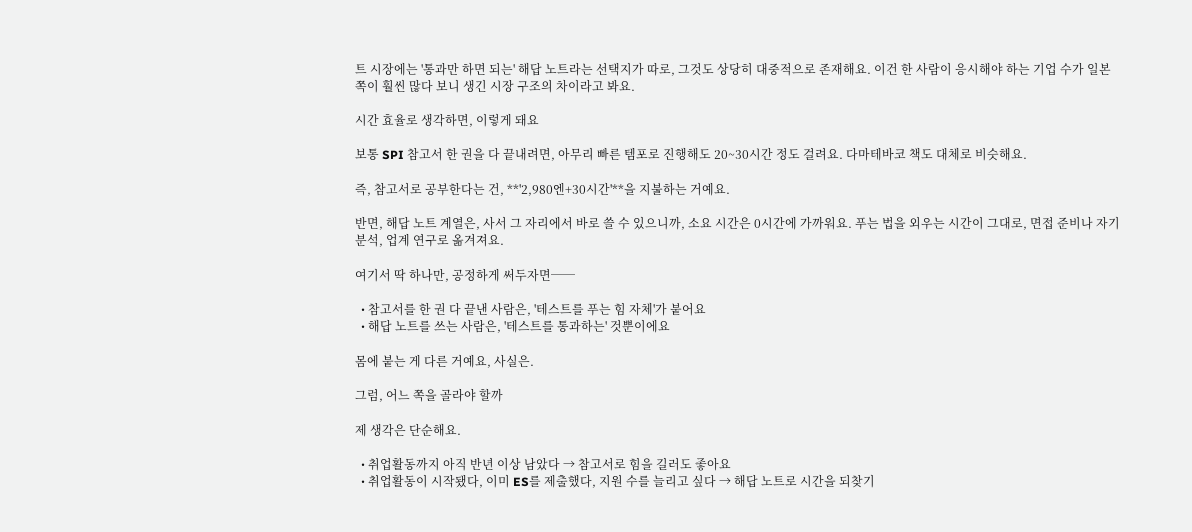트 시장에는 '통과만 하면 되는' 해답 노트라는 선택지가 따로, 그것도 상당히 대중적으로 존재해요. 이건 한 사람이 응시해야 하는 기업 수가 일본 쪽이 훨씬 많다 보니 생긴 시장 구조의 차이라고 봐요.

시간 효율로 생각하면, 이렇게 돼요

보통 SPI 참고서 한 권을 다 끝내려면, 아무리 빠른 템포로 진행해도 20~30시간 정도 걸려요. 다마테바코 책도 대체로 비슷해요.

즉, 참고서로 공부한다는 건, **'2,980엔+30시간'**을 지불하는 거예요.

반면, 해답 노트 계열은, 사서 그 자리에서 바로 쓸 수 있으니까, 소요 시간은 0시간에 가까워요. 푸는 법을 외우는 시간이 그대로, 면접 준비나 자기분석, 업계 연구로 옮겨져요.

여기서 딱 하나만, 공정하게 써두자면──

  • 참고서를 한 권 다 끝낸 사람은, '테스트를 푸는 힘 자체'가 붙어요
  • 해답 노트를 쓰는 사람은, '테스트를 통과하는' 것뿐이에요

몸에 붙는 게 다른 거예요, 사실은.

그럼, 어느 쪽을 골라야 할까

제 생각은 단순해요.

  • 취업활동까지 아직 반년 이상 남았다 → 참고서로 힘을 길러도 좋아요
  • 취업활동이 시작됐다, 이미 ES를 제출했다, 지원 수를 늘리고 싶다 → 해답 노트로 시간을 되찾기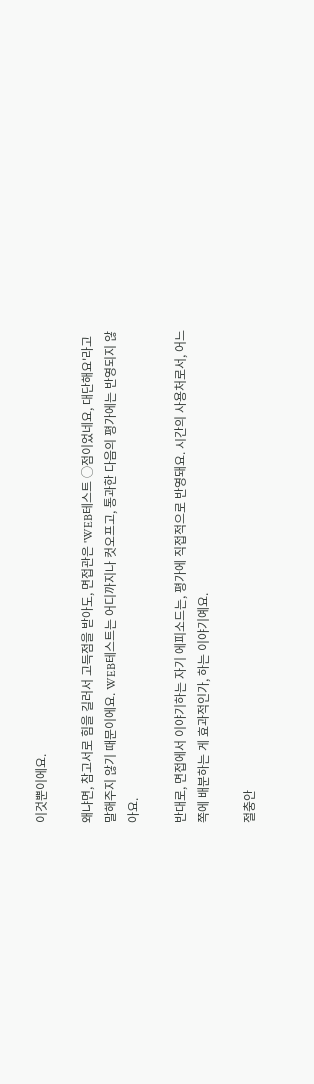이것뿐이에요.

왜냐면, 참고서로 힘을 길러서 고득점을 받아도, 면접관은 'WEB테스트 ◯점이었네요, 대단해요'라고 말해주지 않기 때문이에요. WEB테스트는 어디까지나 컷오프고, 통과한 다음의 평가에는 반영되지 않아요.

반대로, 면접에서 이야기하는 자기 에피소드는, 평가에 직접적으로 반영돼요. 시간의 사용처로서, 어느 쪽에 배분하는 게 효과적인가, 하는 이야기예요.

절충안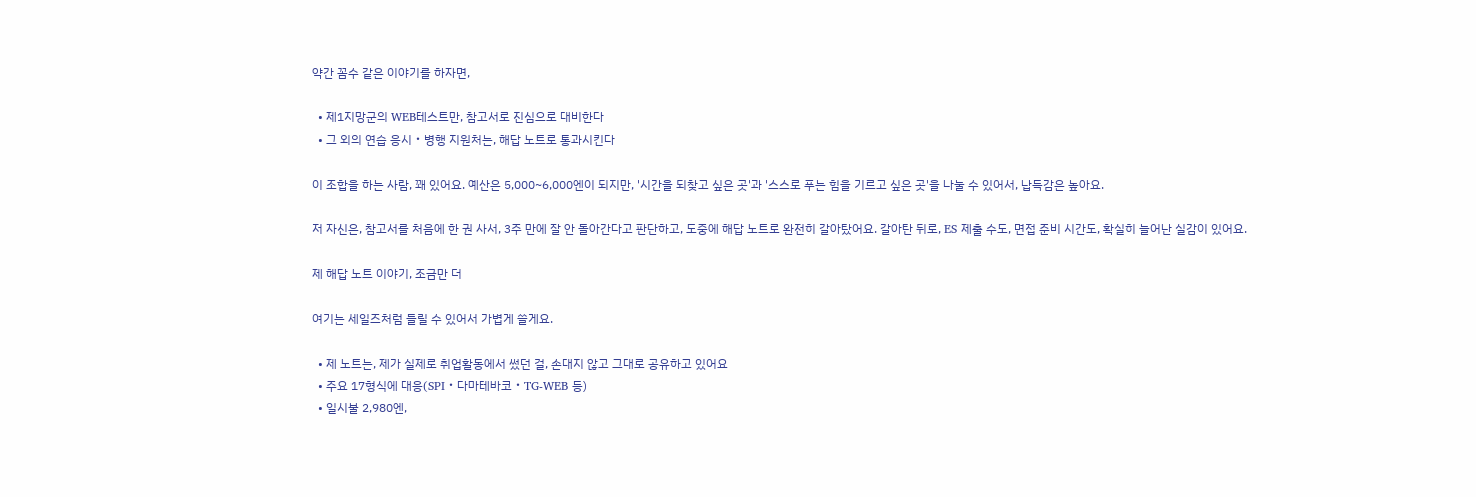약간 꼼수 같은 이야기를 하자면,

  • 제1지망군의 WEB테스트만, 참고서로 진심으로 대비한다
  • 그 외의 연습 응시・병행 지원처는, 해답 노트로 통과시킨다

이 조합을 하는 사람, 꽤 있어요. 예산은 5,000~6,000엔이 되지만, '시간을 되찾고 싶은 곳'과 '스스로 푸는 힘을 기르고 싶은 곳'을 나눌 수 있어서, 납득감은 높아요.

저 자신은, 참고서를 처음에 한 권 사서, 3주 만에 잘 안 돌아간다고 판단하고, 도중에 해답 노트로 완전히 갈아탔어요. 갈아탄 뒤로, ES 제출 수도, 면접 준비 시간도, 확실히 늘어난 실감이 있어요.

제 해답 노트 이야기, 조금만 더

여기는 세일즈처럼 들릴 수 있어서 가볍게 쓸게요.

  • 제 노트는, 제가 실제로 취업활동에서 썼던 걸, 손대지 않고 그대로 공유하고 있어요
  • 주요 17형식에 대응(SPI・다마테바코・TG-WEB 등)
  • 일시불 2,980엔,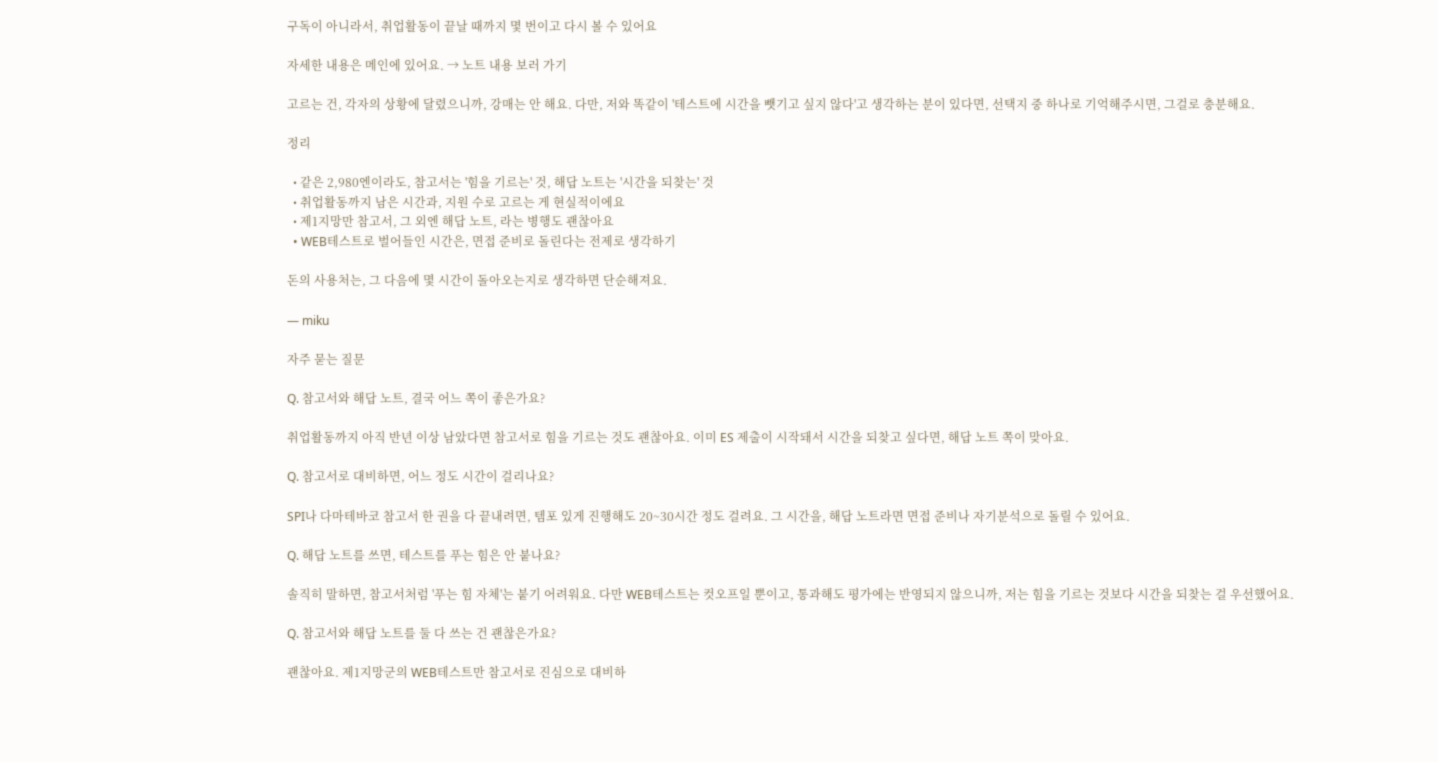구독이 아니라서, 취업활동이 끝날 때까지 몇 번이고 다시 볼 수 있어요

자세한 내용은 메인에 있어요. → 노트 내용 보러 가기

고르는 건, 각자의 상황에 달렸으니까, 강매는 안 해요. 다만, 저와 똑같이 '테스트에 시간을 뺏기고 싶지 않다'고 생각하는 분이 있다면, 선택지 중 하나로 기억해주시면, 그걸로 충분해요.

정리

  • 같은 2,980엔이라도, 참고서는 '힘을 기르는' 것, 해답 노트는 '시간을 되찾는' 것
  • 취업활동까지 남은 시간과, 지원 수로 고르는 게 현실적이에요
  • 제1지망만 참고서, 그 외엔 해답 노트, 라는 병행도 괜찮아요
  • WEB테스트로 벌어들인 시간은, 면접 준비로 돌린다는 전제로 생각하기

돈의 사용처는, 그 다음에 몇 시간이 돌아오는지로 생각하면 단순해져요.

— miku

자주 묻는 질문

Q. 참고서와 해답 노트, 결국 어느 쪽이 좋은가요?

취업활동까지 아직 반년 이상 남았다면 참고서로 힘을 기르는 것도 괜찮아요. 이미 ES 제출이 시작돼서 시간을 되찾고 싶다면, 해답 노트 쪽이 맞아요.

Q. 참고서로 대비하면, 어느 정도 시간이 걸리나요?

SPI나 다마테바코 참고서 한 권을 다 끝내려면, 템포 있게 진행해도 20~30시간 정도 걸려요. 그 시간을, 해답 노트라면 면접 준비나 자기분석으로 돌릴 수 있어요.

Q. 해답 노트를 쓰면, 테스트를 푸는 힘은 안 붙나요?

솔직히 말하면, 참고서처럼 '푸는 힘 자체'는 붙기 어려워요. 다만 WEB테스트는 컷오프일 뿐이고, 통과해도 평가에는 반영되지 않으니까, 저는 힘을 기르는 것보다 시간을 되찾는 걸 우선했어요.

Q. 참고서와 해답 노트를 둘 다 쓰는 건 괜찮은가요?

괜찮아요. 제1지망군의 WEB테스트만 참고서로 진심으로 대비하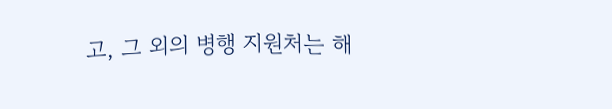고, 그 외의 병행 지원처는 해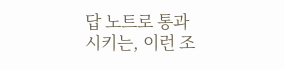답 노트로 통과시키는, 이런 조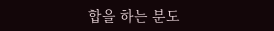합을 하는 분도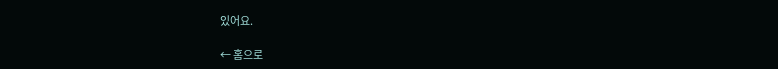있어요.

← 홈으로